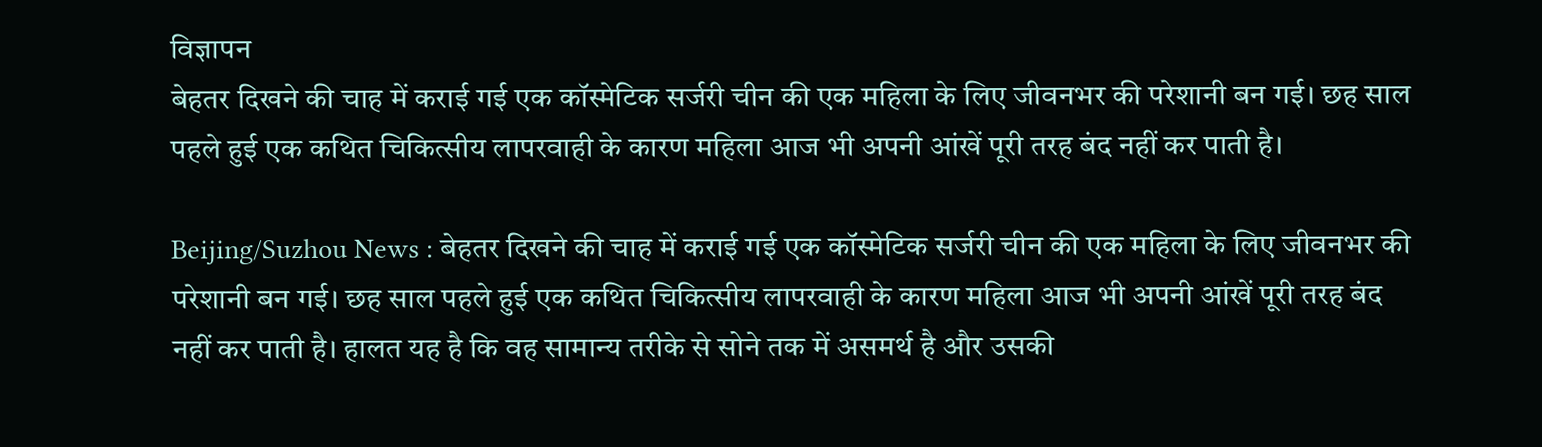विज्ञापन
बेहतर दिखने की चाह में कराई गई एक कॉस्मेटिक सर्जरी चीन की एक महिला के लिए जीवनभर की परेशानी बन गई। छह साल पहले हुई एक कथित चिकित्सीय लापरवाही के कारण महिला आज भी अपनी आंखें पूरी तरह बंद नहीं कर पाती है।

Beijing/Suzhou News : बेहतर दिखने की चाह में कराई गई एक कॉस्मेटिक सर्जरी चीन की एक महिला के लिए जीवनभर की परेशानी बन गई। छह साल पहले हुई एक कथित चिकित्सीय लापरवाही के कारण महिला आज भी अपनी आंखें पूरी तरह बंद नहीं कर पाती है। हालत यह है कि वह सामान्य तरीके से सोने तक में असमर्थ है और उसकी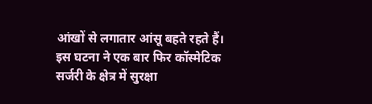आंखों से लगातार आंसू बहते रहते हैं। इस घटना ने एक बार फिर कॉस्मेटिक सर्जरी के क्षेत्र में सुरक्षा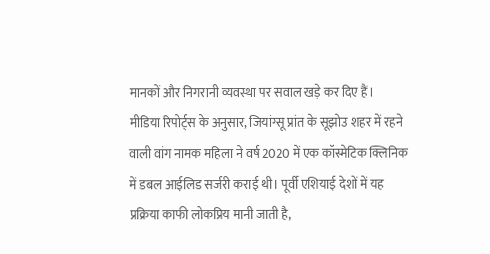मानकों और निगरानी व्यवस्था पर सवाल खड़े कर दिए हैं।
मीडिया रिपोर्ट्स के अनुसार, जियांग्सू प्रांत के सूझोउ शहर में रहने वाली वांग नामक महिला ने वर्ष 2020 में एक कॉस्मेटिक क्लिनिक में डबल आईलिड सर्जरी कराई थी। पूर्वी एशियाई देशों में यह प्रक्रिया काफी लोकप्रिय मानी जाती है,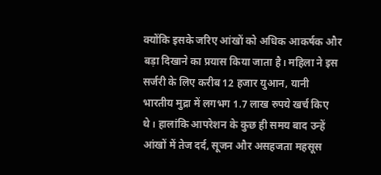क्योंकि इसके जरिए आंखों को अधिक आकर्षक और बड़ा दिखाने का प्रयास किया जाता है। महिला ने इस सर्जरी के लिए करीब 12 हजार युआन, यानी भारतीय मुद्रा में लगभग 1.7 लाख रुपये खर्च किए थे। हालांकि आपरेशन के कुछ ही समय बाद उन्हें आंखों में तेज दर्द, सूजन और असहजता महसूस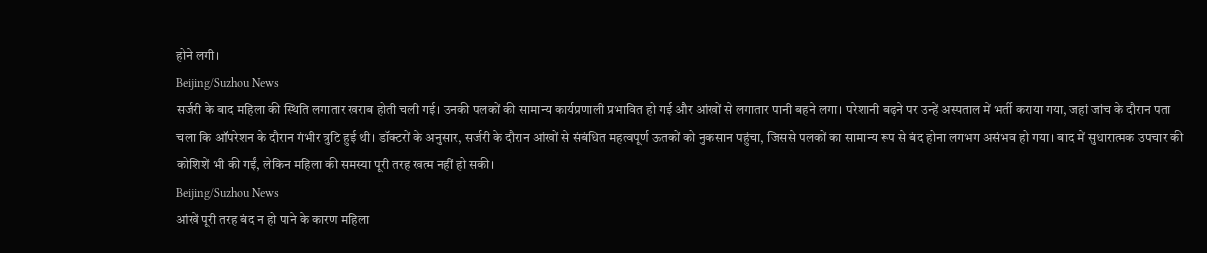होने लगी।
Beijing/Suzhou News
सर्जरी के बाद महिला की स्थिति लगातार खराब होती चली गई। उनकी पलकों की सामान्य कार्यप्रणाली प्रभावित हो गई और आंखों से लगातार पानी बहने लगा। परेशानी बढ़ने पर उन्हें अस्पताल में भर्ती कराया गया, जहां जांच के दौरान पता चला कि ऑपरेशन के दौरान गंभीर त्रुटि हुई थी। डॉक्टरों के अनुसार, सर्जरी के दौरान आंखों से संबंधित महत्वपूर्ण ऊतकों को नुकसान पहुंचा, जिससे पलकों का सामान्य रूप से बंद होना लगभग असंभव हो गया। बाद में सुधारात्मक उपचार की कोशिशें भी की गईं, लेकिन महिला की समस्या पूरी तरह खत्म नहीं हो सकी।
Beijing/Suzhou News
आंखें पूरी तरह बंद न हो पाने के कारण महिला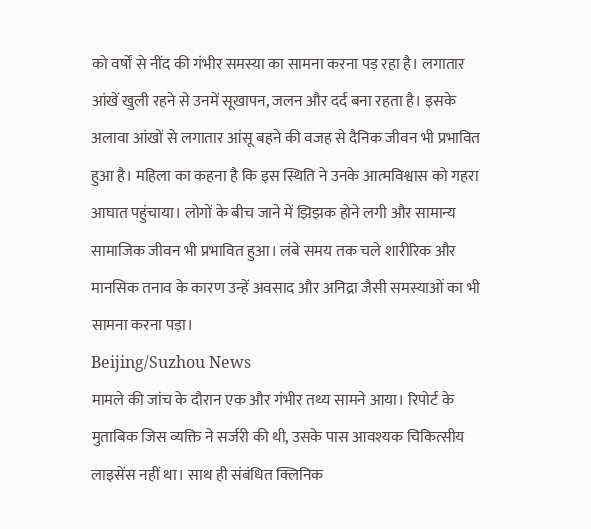को वर्षों से नींद की गंभीर समस्या का सामना करना पड़ रहा है। लगातार आंखें खुली रहने से उनमें सूखापन, जलन और दर्द बना रहता है। इसके अलावा आंखों से लगातार आंसू बहने की वजह से दैनिक जीवन भी प्रभावित हुआ है। महिला का कहना है कि इस स्थिति ने उनके आत्मविश्वास को गहरा आघात पहुंचाया। लोगों के बीच जाने में झिझक होने लगी और सामान्य सामाजिक जीवन भी प्रभावित हुआ। लंबे समय तक चले शारीरिक और मानसिक तनाव के कारण उन्हें अवसाद और अनिद्रा जैसी समस्याओं का भी सामना करना पड़ा।
Beijing/Suzhou News
मामले की जांच के दौरान एक और गंभीर तथ्य सामने आया। रिपोर्ट के मुताबिक जिस व्यक्ति ने सर्जरी की थी, उसके पास आवश्यक चिकित्सीय लाइसेंस नहीं था। साथ ही संबंधित क्लिनिक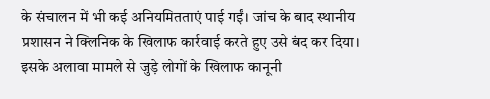के संचालन में भी कई अनियमितताएं पाई गईं। जांच के बाद स्थानीय प्रशासन ने क्लिनिक के खिलाफ कार्रवाई करते हुए उसे बंद कर दिया। इसके अलावा मामले से जुड़े लोगों के खिलाफ कानूनी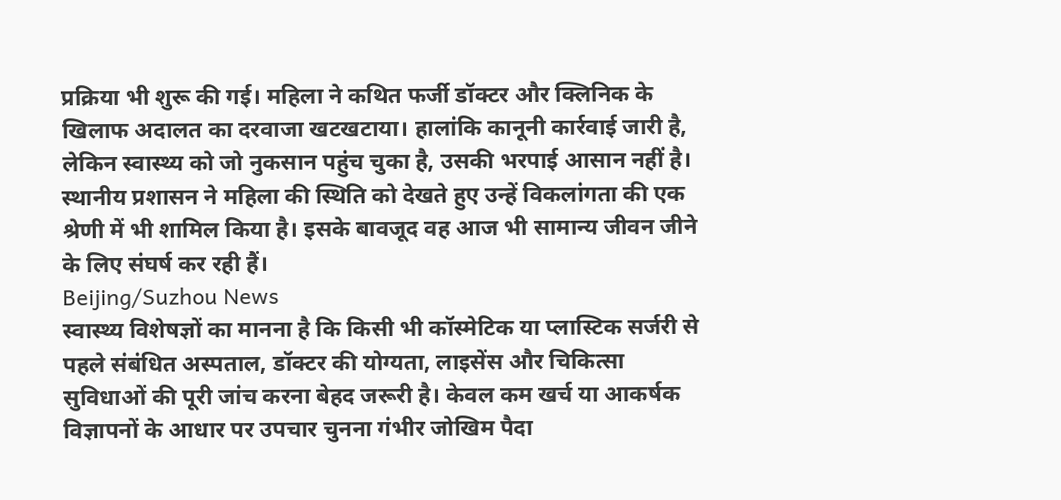प्रक्रिया भी शुरू की गई। महिला ने कथित फर्जी डॉक्टर और क्लिनिक के खिलाफ अदालत का दरवाजा खटखटाया। हालांकि कानूनी कार्रवाई जारी है, लेकिन स्वास्थ्य को जो नुकसान पहुंच चुका है, उसकी भरपाई आसान नहीं है। स्थानीय प्रशासन ने महिला की स्थिति को देखते हुए उन्हें विकलांगता की एक श्रेणी में भी शामिल किया है। इसके बावजूद वह आज भी सामान्य जीवन जीने के लिए संघर्ष कर रही हैं।
Beijing/Suzhou News
स्वास्थ्य विशेषज्ञों का मानना है कि किसी भी कॉस्मेटिक या प्लास्टिक सर्जरी से पहले संबंधित अस्पताल, डॉक्टर की योग्यता, लाइसेंस और चिकित्सा सुविधाओं की पूरी जांच करना बेहद जरूरी है। केवल कम खर्च या आकर्षक विज्ञापनों के आधार पर उपचार चुनना गंभीर जोखिम पैदा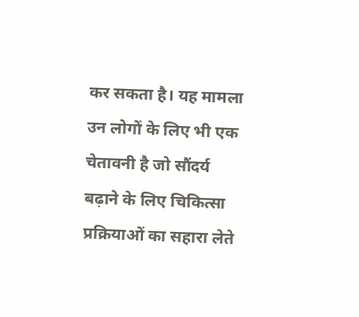कर सकता है। यह मामला उन लोगों के लिए भी एक चेतावनी है जो सौंदर्य बढ़ाने के लिए चिकित्सा प्रक्रियाओं का सहारा लेते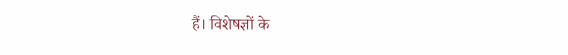हैं। विशेषज्ञों के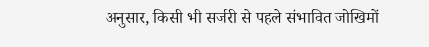अनुसार, किसी भी सर्जरी से पहले संभावित जोखिमों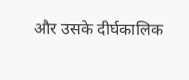और उसके दीर्घकालिक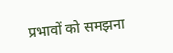प्रभावों को समझना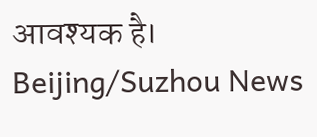आवश्यक है।
Beijing/Suzhou News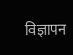विज्ञापन